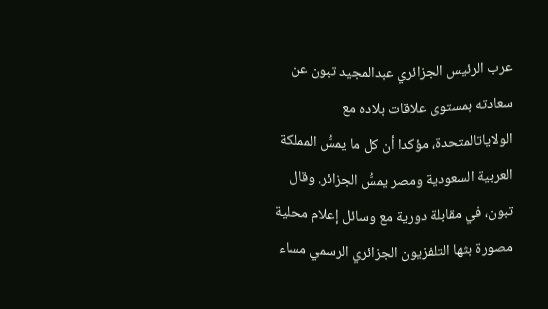عرب الرئيس الجزائري عبدالمجيد تبون عن سعادته بمستوى علاقات بلاده مع الولاياتالمتحدة، مؤكدا أن كل ما يمسُّ المملكة العربية السعودية ومصر يمسُّ الجزائر. وقال تبون، في مقابلة دورية مع وسائل إعلام محلية مصورة بثها التلفزيون الجزائري الرسمي مساء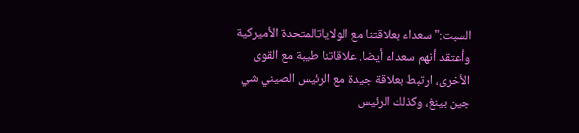السبت:"سعداء بعلاقتنا مع الولاياتالمتحدة الأميركية وأعتقد أنهم سعداء أيضا. علاقاتنا طيبة مع القوى الأخرى، ارتبط بعلاقة جيدة مع الرئيس الصيني شي جين بينغ، وكذلك الرئيس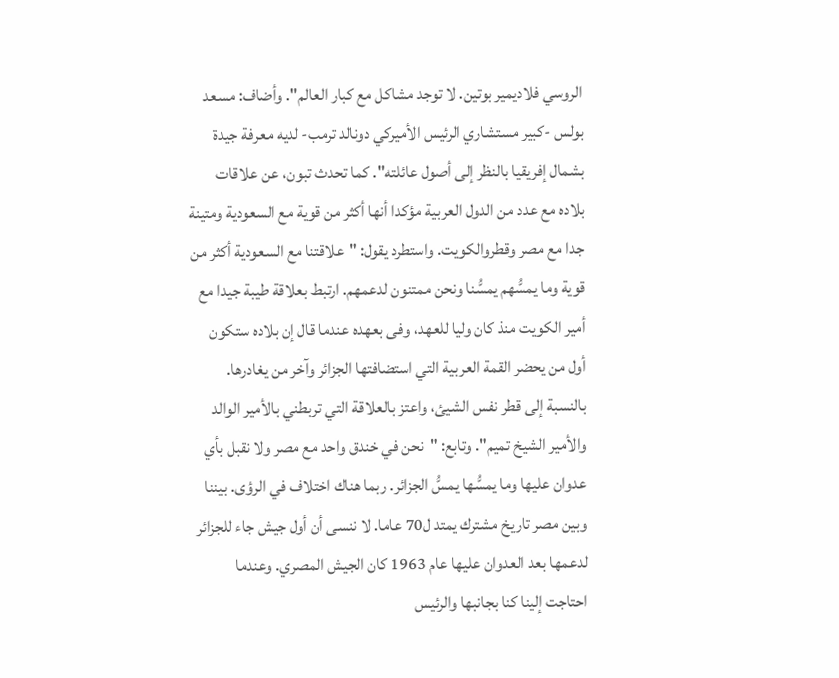الروسي فلاديمير بوتين. لا توجد مشاكل مع كبار العالم". وأضاف: مسعد بولس -كبير مستشاري الرئيس الأميركي دونالد ترمب- لديه معرفة جيدة بشمال إفريقيا بالنظر إلى أصول عائلته". كما تحدث تبون، عن علاقات بلاده مع عدد من الدول العربية مؤكدا أنها أكثر من قوية مع السعودية ومتينة جدا مع مصر وقطروالكويت. واستطرد يقول: "علاقتنا مع السعودية أكثر من قوية وما يمسُّهم يمسُّنا ونحن ممتنون لدعمهم. ارتبط بعلاقة طيبة جيدا مع أمير الكويت منذ كان وليا للعهد، وفى بعهده عندما قال إن بلاده ستكون أول من يحضر القمة العربية التي استضافتها الجزائر وآخر من يغادرها. بالنسبة إلى قطر نفس الشيئ، واعتز بالعلاقة التي تربطني بالأمير الوالد والأمير الشيخ تميم". وتابع: "نحن في خندق واحد مع مصر ولا نقبل بأي عدوان عليها وما يمسُّها يمسُّ الجزائر. ربما هناك اختلاف في الرؤى. بيننا وبين مصر تاريخ مشترك يمتد ل70 عاما. لا ننسى أن أول جيش جاء للجزائر لدعمها بعد العدوان عليها عام 1963 كان الجيش المصري. وعندما احتاجت إلينا كنا بجانبها والرئيس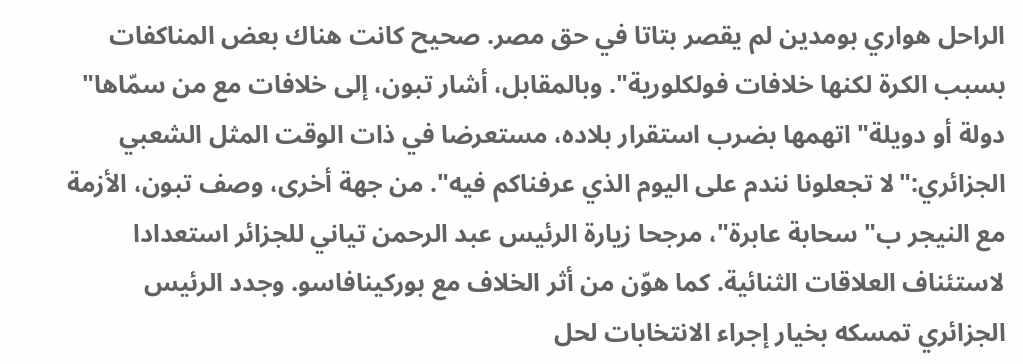الراحل هواري بومدين لم يقصر بتاتا في حق مصر. صحيح كانت هناك بعض المناكفات بسبب الكرة لكنها خلافات فولكلورية". وبالمقابل، أشار تبون، إلى خلافات مع من سمّاها" دولة أو دويلة" اتهمها بضرب استقرار بلاده، مستعرضا في ذات الوقت المثل الشعبي الجزائري:"لا تجعلونا نندم على اليوم الذي عرفناكم فيه". من جهة أخرى، وصف تبون، الأزمة مع النيجر ب" سحابة عابرة"، مرجحا زيارة الرئيس عبد الرحمن تياني للجزائر استعدادا لاستئناف العلاقات الثنائية. كما هوّن من أثر الخلاف مع بوركينافاسو. وجدد الرئيس الجزائري تمسكه بخيار إجراء الانتخابات لحل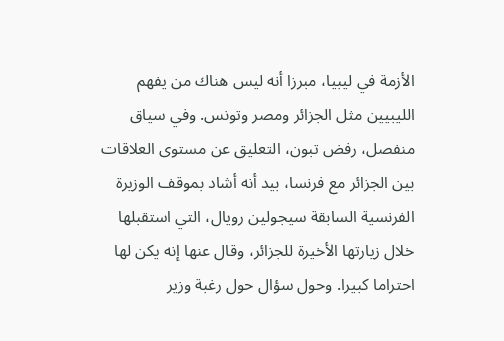الأزمة في ليبيا، مبرزا أنه ليس هناك من يفهم الليبيين مثل الجزائر ومصر وتونس. وفي سياق منفصل، رفض تبون، التعليق عن مستوى العلاقات بين الجزائر مع فرنسا، بيد أنه أشاد بموقف الوزيرة الفرنسية السابقة سيجولين رويال، التي استقبلها خلال زيارتها الأخيرة للجزائر، وقال عنها إنه يكن لها احتراما كبيرا. وحول سؤال حول رغبة وزير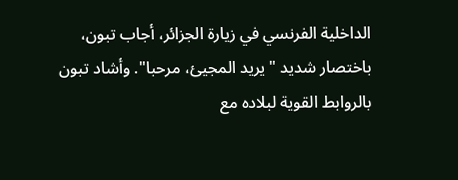الداخلية الفرنسي في زيارة الجزائر، أجاب تبون، باختصار شديد "يريد المجيئ، مرحبا". وأشاد تبون بالروابط القوية لبلاده مع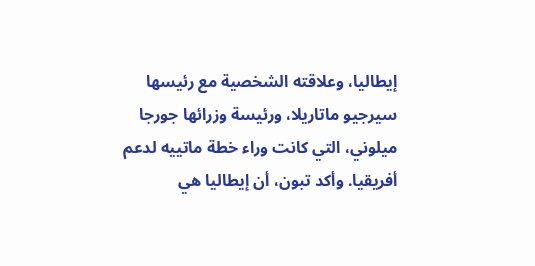إيطاليا، وعلاقته الشخصية مع رئيسها سيرجيو ماتاريلا، ورئيسة وزرائها جورجا ميلوني، التي كانت وراء خطة ماتييه لدعم أفريقيا. وأكد تبون، أن إيطاليا هي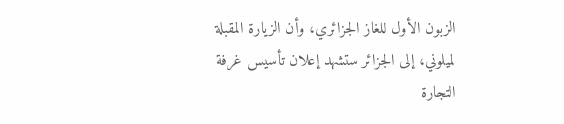الزبون الأول للغاز الجزائري، وأن الزيارة المقبلة لميلوني، إلى الجزائر ستشهد إعلان تأسيس غرفة التجارة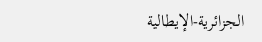الجزائرية-الإيطالية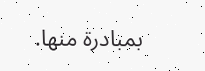بمبادرة منها.